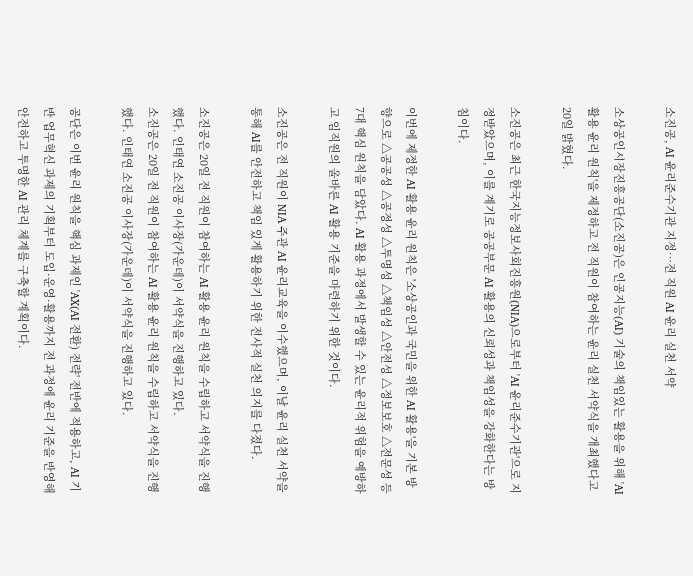소진공, AI 윤리준수기관 지정…전 직원 AI 윤리 실천 서약

소상공인시장진흥공단(소진공)은 인공지능(AI) 기술의 책임있는 활용을 위해 'AI 활용 윤리 원칙'을 제정하고 전 직원이 참여하는 윤리 실천 서약식을 개최했다고 20일 밝혔다.

소진공은 최근 한국지능정보사회진흥원(NIA)으로부터 'AI 윤리준수기관'으로 지정받았으며, 이를 계기로 공공부문 AI 활용의 신뢰성과 책임성을 강화한다는 방침이다.

이번에 제정한 AI 활용 윤리 원칙은 '소상공인과 국민을 위한 AI 활용'을 기본 방향으로 △공공성 △공정성 △투명성 △책임성 △안전성 △정보보호 △전문성 등 7대 핵심 원칙을 담았다. AI 활용 과정에서 발생할 수 있는 윤리적 위험을 예방하고 임직원의 올바른 AI 활용 기준을 마련하기 위한 것이다.

소진공은 전 직원이 NIA 주관 AI 윤리교육을 이수했으며, 이날 윤리 실천 서약을 통해 AI를 안전하고 책임 있게 활용하기 위한 전사적 실천 의지를 다졌다.

소진공은 20일 전 직원이 참여하는 AI 활용 윤리 원칙을 수립하고 서약식을 진행했다. 인태연 소진공 이사장(가운데)이 서약식을 진행하고 있다.
소진공은 20일 전 직원이 참여하는 AI 활용 윤리 원칙을 수립하고 서약식을 진행했다. 인태연 소진공 이사장(가운데)이 서약식을 진행하고 있다.

공단은 이번 윤리 원칙을 핵심 과제인 'AX(AI 전환) 전략' 전반에 적용하고, AI 기반 업무혁신 과제의 기획부터 도입·운영·활용까지 전 과정에 윤리 기준을 반영해 안전하고 투명한 AI 관리 체계를 구축할 계획이다.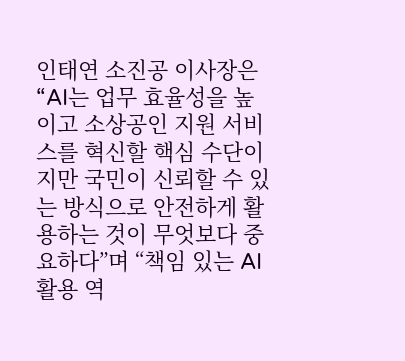인태연 소진공 이사장은 “AI는 업무 효율성을 높이고 소상공인 지원 서비스를 혁신할 핵심 수단이지만 국민이 신뢰할 수 있는 방식으로 안전하게 활용하는 것이 무엇보다 중요하다”며 “책임 있는 AI 활용 역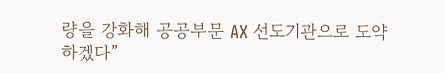량을 강화해 공공부문 AX 선도기관으로 도약하겠다”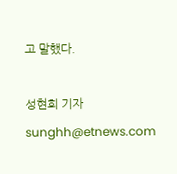고 말했다.

성현희 기자 sunghh@etnews.com